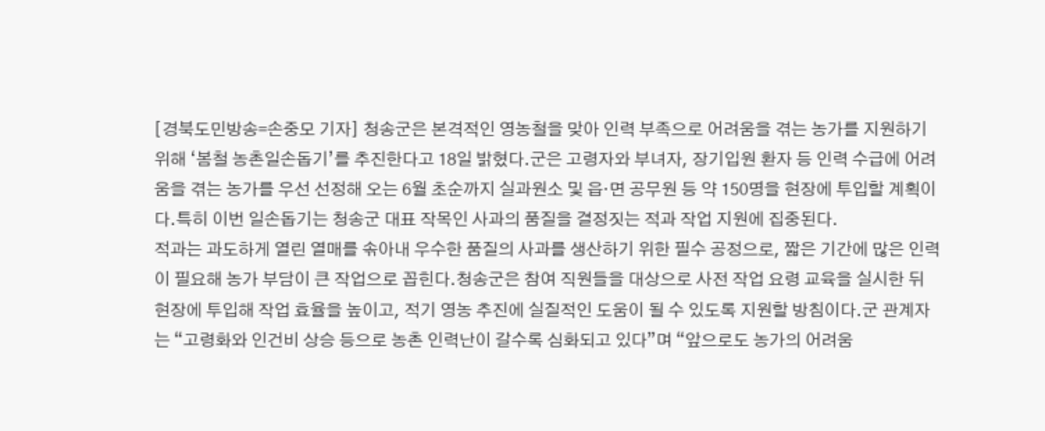[경북도민방송=손중모 기자] 청송군은 본격적인 영농철을 맞아 인력 부족으로 어려움을 겪는 농가를 지원하기 위해 ‘봄철 농촌일손돕기’를 추진한다고 18일 밝혔다.군은 고령자와 부녀자, 장기입원 환자 등 인력 수급에 어려움을 겪는 농가를 우선 선정해 오는 6월 초순까지 실과원소 및 읍·면 공무원 등 약 150명을 현장에 투입할 계획이다.특히 이번 일손돕기는 청송군 대표 작목인 사과의 품질을 결정짓는 적과 작업 지원에 집중된다.
적과는 과도하게 열린 열매를 솎아내 우수한 품질의 사과를 생산하기 위한 필수 공정으로, 짧은 기간에 많은 인력이 필요해 농가 부담이 큰 작업으로 꼽힌다.청송군은 참여 직원들을 대상으로 사전 작업 요령 교육을 실시한 뒤 현장에 투입해 작업 효율을 높이고, 적기 영농 추진에 실질적인 도움이 될 수 있도록 지원할 방침이다.군 관계자는 “고령화와 인건비 상승 등으로 농촌 인력난이 갈수록 심화되고 있다”며 “앞으로도 농가의 어려움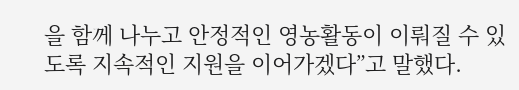을 함께 나누고 안정적인 영농활동이 이뤄질 수 있도록 지속적인 지원을 이어가겠다”고 말했다.